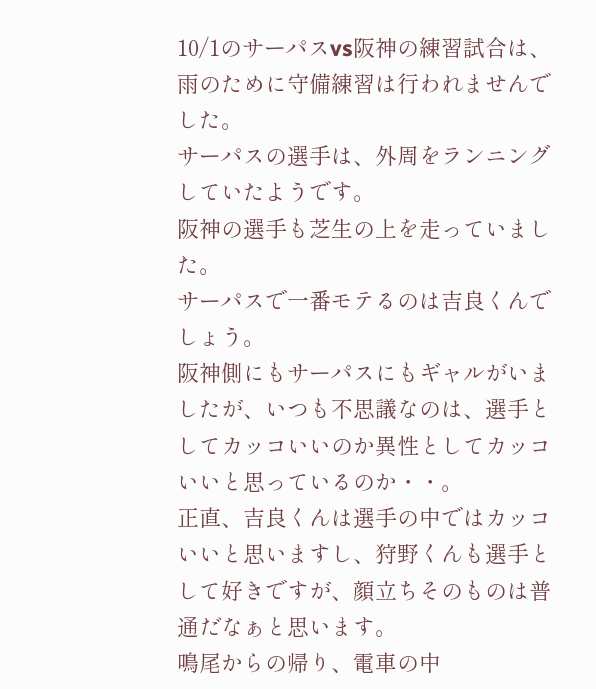10/1のサーパスvs阪神の練習試合は、雨のために守備練習は行われませんでした。
サーパスの選手は、外周をランニングしていたようです。
阪神の選手も芝生の上を走っていました。
サーパスで一番モテるのは吉良くんでしょう。
阪神側にもサーパスにもギャルがいましたが、いつも不思議なのは、選手としてカッコいいのか異性としてカッコいいと思っているのか・・。
正直、吉良くんは選手の中ではカッコいいと思いますし、狩野くんも選手として好きですが、顔立ちそのものは普通だなぁと思います。
鳴尾からの帰り、電車の中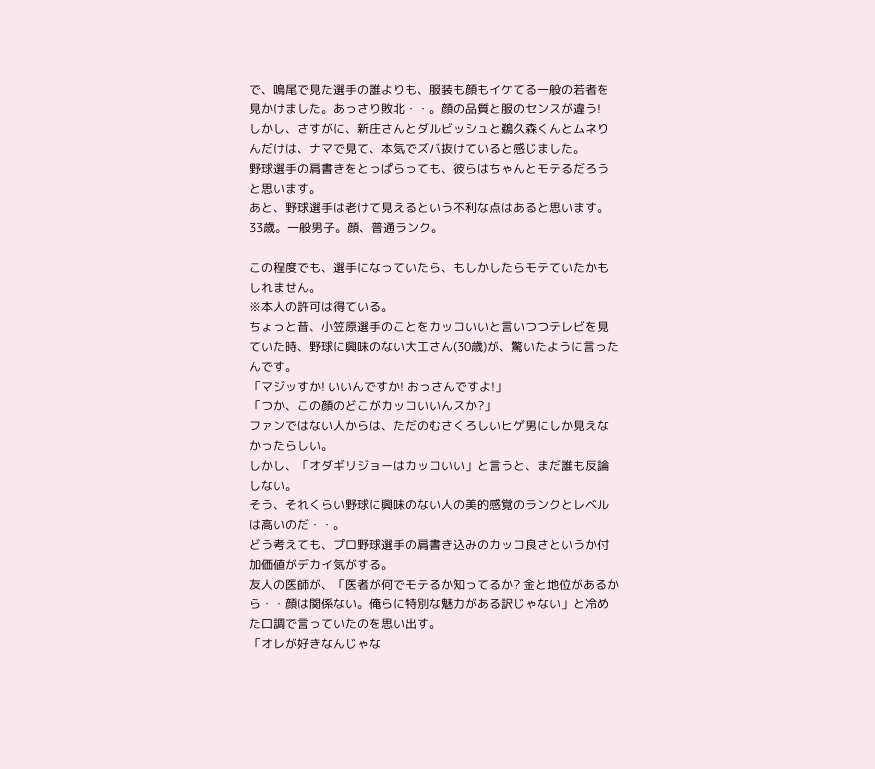で、鳴尾で見た選手の誰よりも、服装も顔もイケてる一般の若者を見かけました。あっさり敗北・・。顔の品質と服のセンスが違う!
しかし、さすがに、新庄さんとダルビッシュと鵜久森くんとムネりんだけは、ナマで見て、本気でズバ抜けていると感じました。
野球選手の肩書きをとっぱらっても、彼らはちゃんとモテるだろうと思います。
あと、野球選手は老けて見えるという不利な点はあると思います。
33歳。一般男子。顔、普通ランク。

この程度でも、選手になっていたら、もしかしたらモテていたかもしれません。
※本人の許可は得ている。
ちょっと昔、小笠原選手のことをカッコいいと言いつつテレビを見ていた時、野球に興味のない大工さん(30歳)が、驚いたように言ったんです。
「マジッすか! いいんですか! おっさんですよ!」
「つか、この顔のどこがカッコいいんスか?」
ファンではない人からは、ただのむさくろしいヒゲ男にしか見えなかったらしい。
しかし、「オダギリジョーはカッコいい」と言うと、まだ誰も反論しない。
そう、それくらい野球に興味のない人の美的感覚のランクとレベルは高いのだ・・。
どう考えても、プロ野球選手の肩書き込みのカッコ良さというか付加価値がデカイ気がする。
友人の医師が、「医者が何でモテるか知ってるか? 金と地位があるから・・顔は関係ない。俺らに特別な魅力がある訳じゃない」と冷めた口調で言っていたのを思い出す。
「オレが好きなんじゃな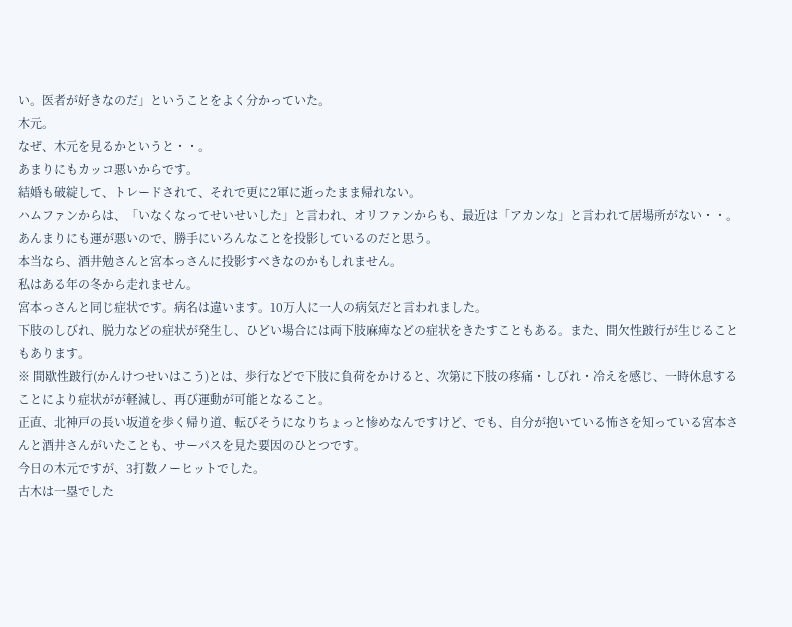い。医者が好きなのだ」ということをよく分かっていた。
木元。
なぜ、木元を見るかというと・・。
あまりにもカッコ悪いからです。
結婚も破綻して、トレードされて、それで更に2軍に逝ったまま帰れない。
ハムファンからは、「いなくなってせいせいした」と言われ、オリファンからも、最近は「アカンな」と言われて居場所がない・・。
あんまりにも運が悪いので、勝手にいろんなことを投影しているのだと思う。
本当なら、酒井勉さんと宮本っさんに投影すべきなのかもしれません。
私はある年の冬から走れません。
宮本っさんと同じ症状です。病名は違います。10万人に一人の病気だと言われました。
下肢のしびれ、脱力などの症状が発生し、ひどい場合には両下肢麻痺などの症状をきたすこともある。また、間欠性跛行が生じることもあります。
※ 間歇性跛行(かんけつせいはこう)とは、歩行などで下肢に負荷をかけると、次第に下肢の疼痛・しびれ・冷えを感じ、一時休息することにより症状がが軽減し、再び運動が可能となること。
正直、北神戸の長い坂道を歩く帰り道、転びそうになりちょっと惨めなんですけど、でも、自分が抱いている怖さを知っている宮本さんと酒井さんがいたことも、サーパスを見た要因のひとつです。
今日の木元ですが、3打数ノーヒットでした。
古木は一塁でした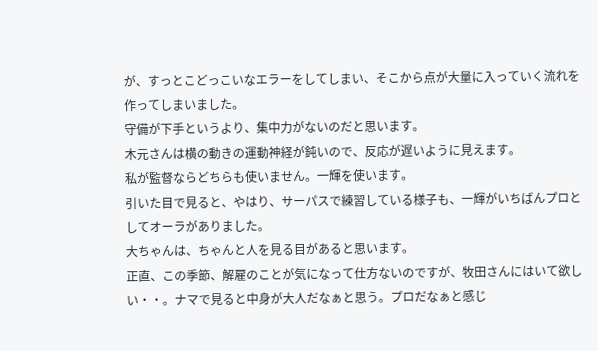が、すっとこどっこいなエラーをしてしまい、そこから点が大量に入っていく流れを作ってしまいました。
守備が下手というより、集中力がないのだと思います。
木元さんは横の動きの運動神経が鈍いので、反応が遅いように見えます。
私が監督ならどちらも使いません。一輝を使います。
引いた目で見ると、やはり、サーパスで練習している様子も、一輝がいちばんプロとしてオーラがありました。
大ちゃんは、ちゃんと人を見る目があると思います。
正直、この季節、解雇のことが気になって仕方ないのですが、牧田さんにはいて欲しい・・。ナマで見ると中身が大人だなぁと思う。プロだなぁと感じ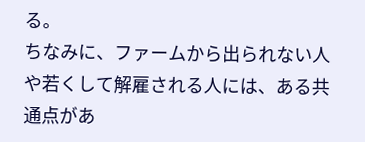る。
ちなみに、ファームから出られない人や若くして解雇される人には、ある共通点があ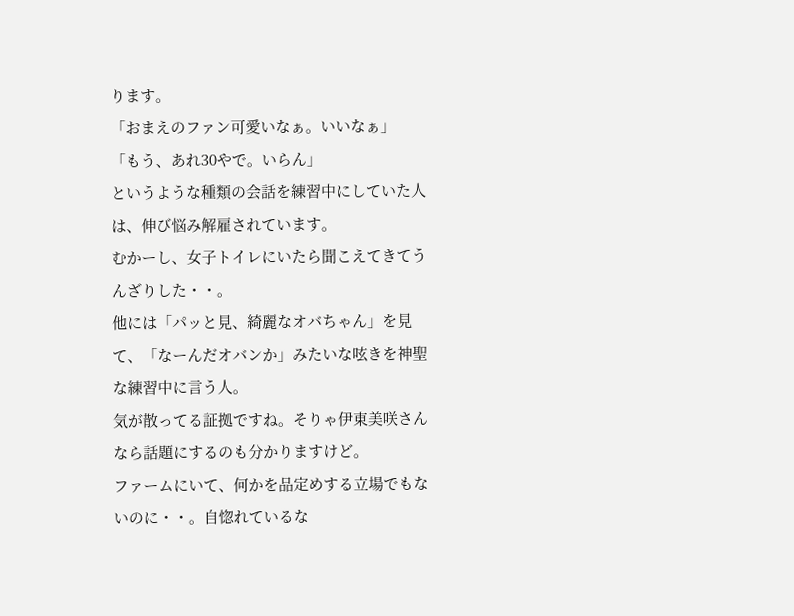ります。
「おまえのファン可愛いなぁ。いいなぁ」
「もう、あれ30やで。いらん」
というような種類の会話を練習中にしていた人は、伸び悩み解雇されています。
むかーし、女子トイレにいたら聞こえてきてうんざりした・・。
他には「パッと見、綺麗なオバちゃん」を見て、「なーんだオバンか」みたいな呟きを神聖な練習中に言う人。
気が散ってる証拠ですね。そりゃ伊東美咲さんなら話題にするのも分かりますけど。
ファームにいて、何かを品定めする立場でもないのに・・。自惚れているな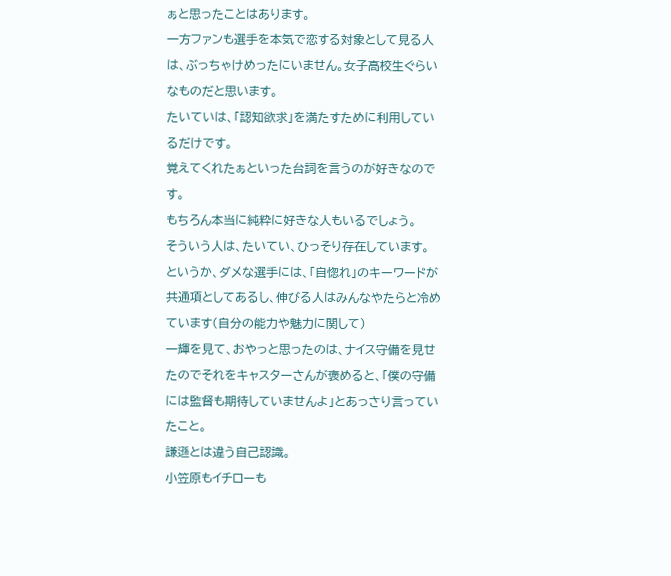ぁと思ったことはあります。
一方ファンも選手を本気で恋する対象として見る人は、ぶっちゃけめったにいません。女子高校生ぐらいなものだと思います。
たいていは、「認知欲求」を満たすために利用しているだけです。
覚えてくれたぁといった台詞を言うのが好きなのです。
もちろん本当に純粋に好きな人もいるでしょう。
そういう人は、たいてい、ひっそり存在しています。
というか、ダメな選手には、「自惚れ」のキーワードが共通項としてあるし、伸びる人はみんなやたらと冷めています(自分の能力や魅力に関して)
一輝を見て、おやっと思ったのは、ナイス守備を見せたのでそれをキャスターさんが褒めると、「僕の守備には監督も期待していませんよ」とあっさり言っていたこと。
謙遜とは違う自己認識。
小笠原もイチローも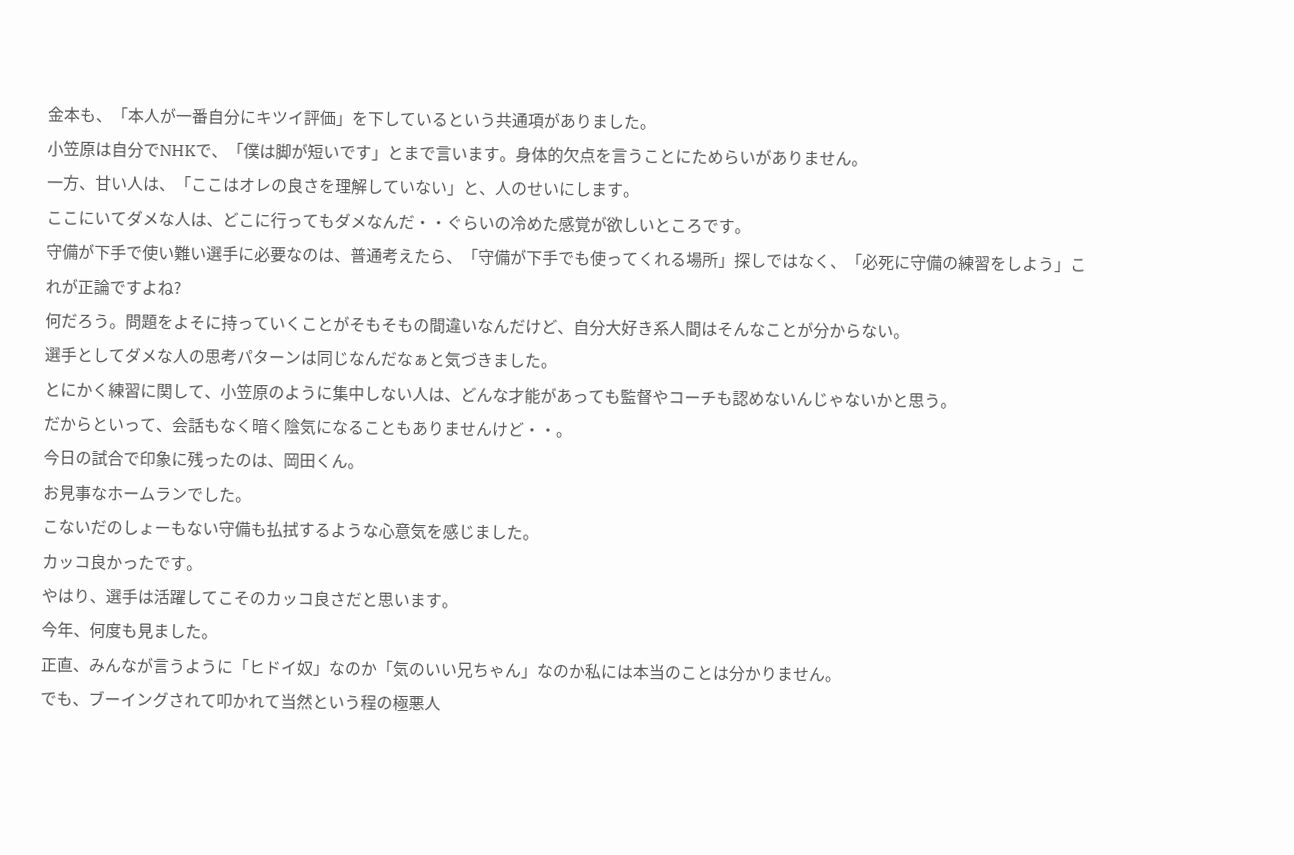金本も、「本人が一番自分にキツイ評価」を下しているという共通項がありました。
小笠原は自分でNHKで、「僕は脚が短いです」とまで言います。身体的欠点を言うことにためらいがありません。
一方、甘い人は、「ここはオレの良さを理解していない」と、人のせいにします。
ここにいてダメな人は、どこに行ってもダメなんだ・・ぐらいの冷めた感覚が欲しいところです。
守備が下手で使い難い選手に必要なのは、普通考えたら、「守備が下手でも使ってくれる場所」探しではなく、「必死に守備の練習をしよう」これが正論ですよね?
何だろう。問題をよそに持っていくことがそもそもの間違いなんだけど、自分大好き系人間はそんなことが分からない。
選手としてダメな人の思考パターンは同じなんだなぁと気づきました。
とにかく練習に関して、小笠原のように集中しない人は、どんな才能があっても監督やコーチも認めないんじゃないかと思う。
だからといって、会話もなく暗く陰気になることもありませんけど・・。
今日の試合で印象に残ったのは、岡田くん。
お見事なホームランでした。
こないだのしょーもない守備も払拭するような心意気を感じました。
カッコ良かったです。
やはり、選手は活躍してこそのカッコ良さだと思います。
今年、何度も見ました。
正直、みんなが言うように「ヒドイ奴」なのか「気のいい兄ちゃん」なのか私には本当のことは分かりません。
でも、ブーイングされて叩かれて当然という程の極悪人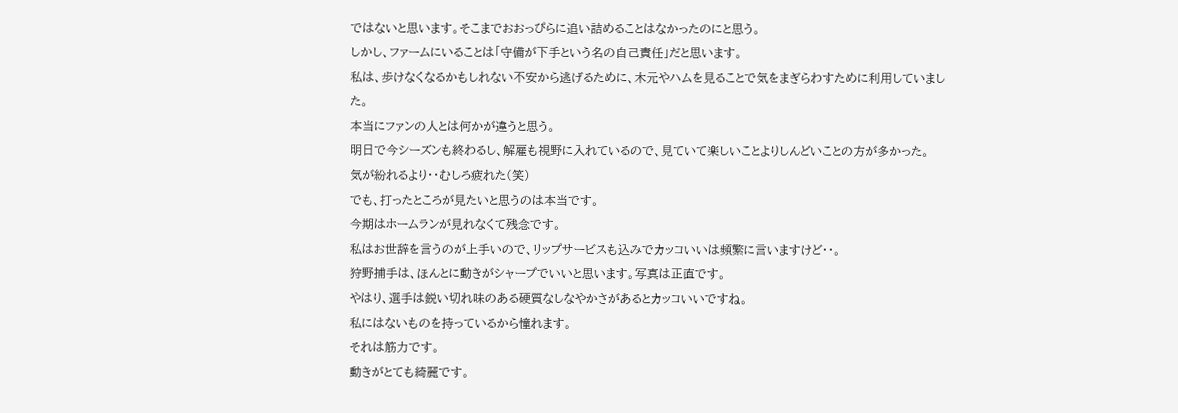ではないと思います。そこまでおおっぴらに追い詰めることはなかったのにと思う。
しかし、ファームにいることは「守備が下手という名の自己責任」だと思います。
私は、歩けなくなるかもしれない不安から逃げるために、木元やハムを見ることで気をまぎらわすために利用していました。
本当にファンの人とは何かが違うと思う。
明日で今シーズンも終わるし、解雇も視野に入れているので、見ていて楽しいことよりしんどいことの方が多かった。
気が紛れるより・・むしろ疲れた(笑)
でも、打ったところが見たいと思うのは本当です。
今期はホームランが見れなくて残念です。
私はお世辞を言うのが上手いので、リップサービスも込みでカッコいいは頻繁に言いますけど・・。
狩野捕手は、ほんとに動きがシャープでいいと思います。写真は正直です。
やはり、選手は鋭い切れ味のある硬質なしなやかさがあるとカッコいいですね。
私にはないものを持っているから憧れます。
それは筋力です。
動きがとても綺麗です。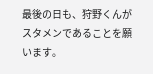最後の日も、狩野くんがスタメンであることを願います。